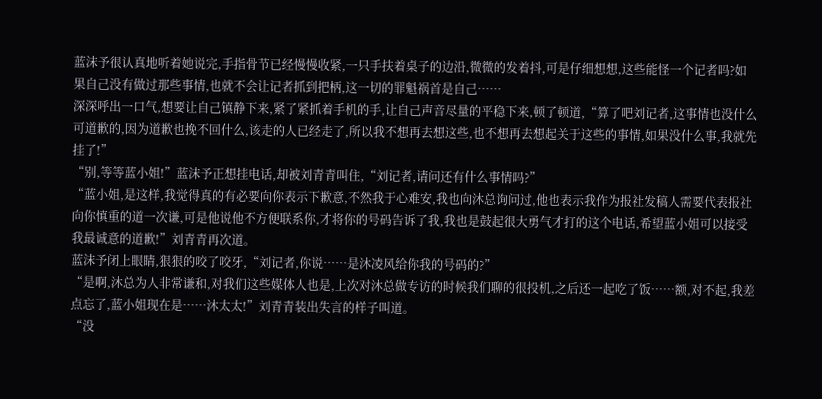蓝沫予很认真地听着她说完,手指骨节已经慢慢收紧,一只手扶着桌子的边沿,微微的发着抖,可是仔细想想,这些能怪一个记者吗?如果自己没有做过那些事情,也就不会让记者抓到把柄,这一切的罪魁祸首是自己……
深深呼出一口气,想要让自己镇静下来,紧了紧抓着手机的手,让自己声音尽量的平稳下来,顿了顿道,“算了吧刘记者,这事情也没什么可道歉的,因为道歉也挽不回什么,该走的人已经走了,所以我不想再去想这些,也不想再去想起关于这些的事情,如果没什么事,我就先挂了!”
“别,等等蓝小姐!”蓝沫予正想挂电话,却被刘青青叫住,“刘记者,请问还有什么事情吗?”
“蓝小姐,是这样,我觉得真的有必要向你表示下歉意,不然我于心难安,我也向沐总询问过,他也表示我作为报社发稿人需要代表报社向你慎重的道一次谦,可是他说他不方便联系你,才将你的号码告诉了我,我也是鼓起很大勇气才打的这个电话,希望蓝小姐可以接受我最诚意的道歉!”刘青青再次道。
蓝沫予闭上眼睛,狠狠的咬了咬牙,“刘记者,你说……是沐凌风给你我的号码的?”
“是啊,沐总为人非常谦和,对我们这些媒体人也是,上次对沐总做专访的时候我们聊的很投机,之后还一起吃了饭……额,对不起,我差点忘了,蓝小姐现在是……沐太太!”刘青青装出失言的样子叫道。
“没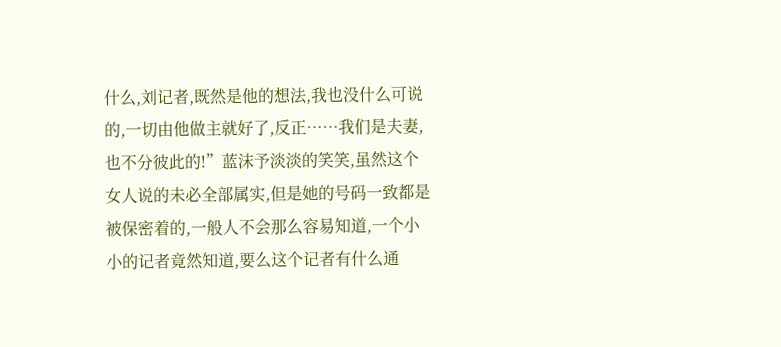什么,刘记者,既然是他的想法,我也没什么可说的,一切由他做主就好了,反正……我们是夫妻,也不分彼此的!”蓝沫予淡淡的笑笑,虽然这个女人说的未必全部属实,但是她的号码一致都是被保密着的,一般人不会那么容易知道,一个小小的记者竟然知道,要么这个记者有什么通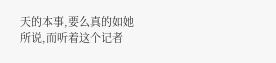天的本事,要么真的如她所说,而听着这个记者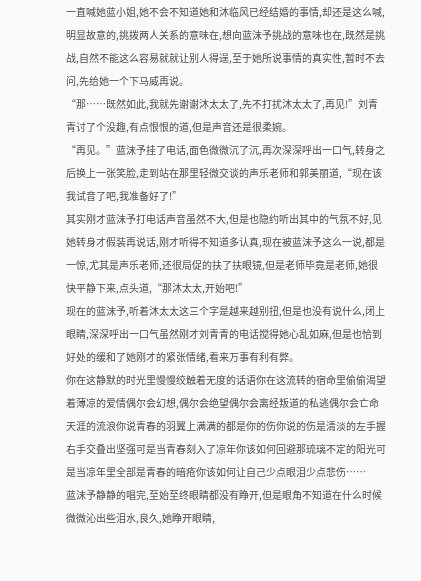一直喊她蓝小姐,她不会不知道她和沐临风已经结婚的事情,却还是这么喊,明显故意的,挑拨两人关系的意味在,想向蓝沫予挑战的意味也在,既然是挑战,自然不能这么容易就就让别人得逞,至于她所说事情的真实性,暂时不去问,先给她一个下马威再说。
“那……既然如此,我就先谢谢沐太太了,先不打扰沐太太了,再见!”刘青青讨了个没趣,有点恨恨的道,但是声音还是很柔婉。
“再见。”蓝沫予挂了电话,面色微微沉了沉,再次深深呼出一口气,转身之后换上一张笑脸,走到站在那里轻微交谈的声乐老师和郭美丽道,“现在该我试音了吧,我准备好了!”
其实刚才蓝沫予打电话声音虽然不大,但是也隐约听出其中的气氛不好,见她转身才假装再说话,刚才听得不知道多认真,现在被蓝沫予这么一说,都是一惊,尤其是声乐老师,还很局促的扶了扶眼镜,但是老师毕竟是老师,她很快平静下来,点头道,“那沐太太,开始吧!”
现在的蓝沫予,听着沐太太这三个字是越来越别扭,但是也没有说什么,闭上眼睛,深深呼出一口气虽然刚才刘青青的电话搅得她心乱如麻,但是也恰到好处的缓和了她刚才的紧张情绪,看来万事有利有弊。
你在这静默的时光里慢慢绞触着无度的话语你在这流转的宿命里偷偷渴望着薄凉的爱情偶尔会幻想,偶尔会绝望偶尔会离经叛道的私逃偶尔会亡命天涯的流浪你说青春的羽翼上满满的都是你的伤你说的伤是清淡的左手握右手交叠出坚强可是当青春刻入了凉年你该如何回避那琉璃不定的阳光可是当凉年里全部是青春的暗疮你该如何让自己少点眼泪少点悲伤……
蓝沫予静静的唱完,至始至终眼睛都没有睁开,但是眼角不知道在什么时候微微沁出些泪水,良久,她睁开眼睛,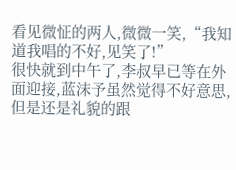看见微怔的两人,微微一笑,“我知道我唱的不好,见笑了!”
很快就到中午了,李叔早已等在外面迎接,蓝沫予虽然觉得不好意思,但是还是礼貌的跟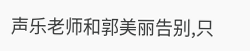声乐老师和郭美丽告别,只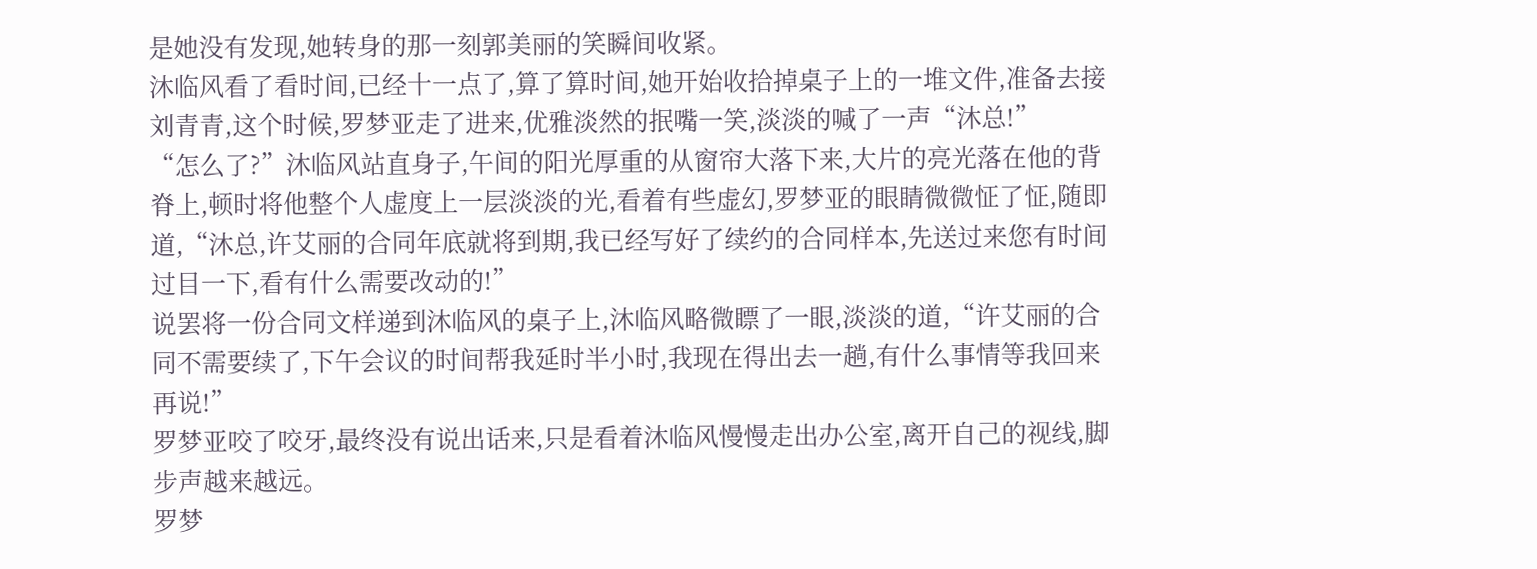是她没有发现,她转身的那一刻郭美丽的笑瞬间收紧。
沐临风看了看时间,已经十一点了,算了算时间,她开始收拾掉桌子上的一堆文件,准备去接刘青青,这个时候,罗梦亚走了进来,优雅淡然的抿嘴一笑,淡淡的喊了一声“沐总!”
“怎么了?”沐临风站直身子,午间的阳光厚重的从窗帘大落下来,大片的亮光落在他的背脊上,顿时将他整个人虚度上一层淡淡的光,看着有些虚幻,罗梦亚的眼睛微微怔了怔,随即道,“沐总,许艾丽的合同年底就将到期,我已经写好了续约的合同样本,先送过来您有时间过目一下,看有什么需要改动的!”
说罢将一份合同文样递到沐临风的桌子上,沐临风略微瞟了一眼,淡淡的道,“许艾丽的合同不需要续了,下午会议的时间帮我延时半小时,我现在得出去一趟,有什么事情等我回来再说!”
罗梦亚咬了咬牙,最终没有说出话来,只是看着沐临风慢慢走出办公室,离开自己的视线,脚步声越来越远。
罗梦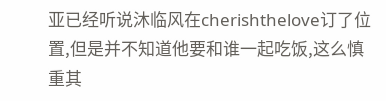亚已经听说沐临风在cherishthelove订了位置,但是并不知道他要和谁一起吃饭,这么慎重其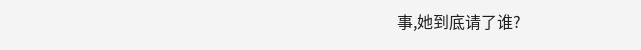事,她到底请了谁?